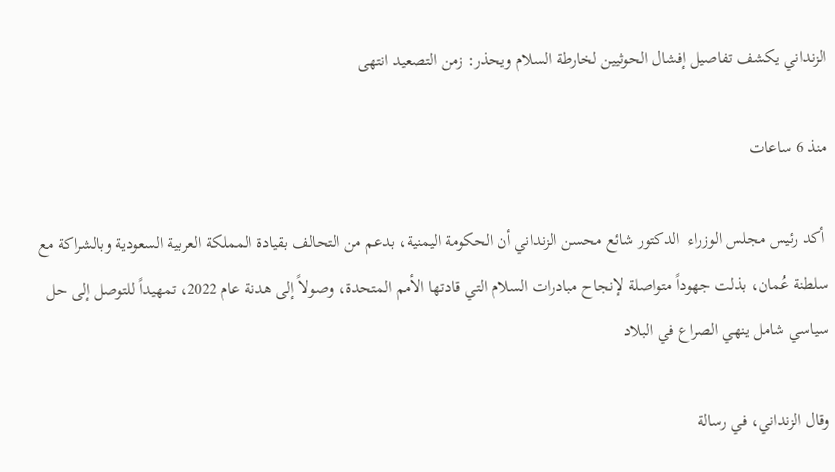الزنداني يكشف تفاصيل إفشال الحوثيين لخارطة السلام ويحذر: زمن التصعيد انتهى

منذ 6 ساعات

 أكد رئيس مجلس الوزراء  الدكتور شائع محسن الزنداني أن الحكومة اليمنية، بدعم من التحالف بقيادة المملكة العربية السعودية وبالشراكة مع سلطنة عُمان، بذلت جهوداً متواصلة لإنجاح مبادرات السلام التي قادتها الأمم المتحدة، وصولاً إلى هدنة عام 2022، تمهيداً للتوصل إلى حل سياسي شامل ينهي الصراع في البلاد

وقال الزنداني، في رسالة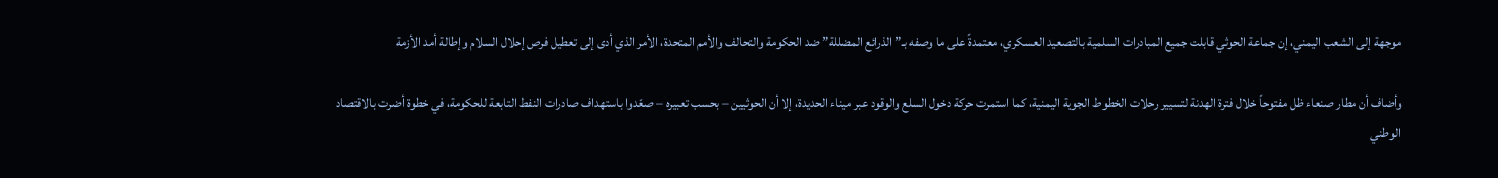موجهة إلى الشعب اليمني، إن جماعة الحوثي قابلت جميع المبادرات السلمية بالتصعيد العسكري، معتمدةً على ما وصفه بـ”الذرائع المضللة” ضد الحكومة والتحالف والأمم المتحدة، الأمر الذي أدى إلى تعطيل فرص إحلال السلام وإطالة أمد الأزمة

وأضاف أن مطار صنعاء ظل مفتوحاً خلال فترة الهدنة لتسيير رحلات الخطوط الجوية اليمنية، كما استمرت حركة دخول السلع والوقود عبر ميناء الحديدة، إلا أن الحوثيين – بحسب تعبيره – صعّدوا باستهداف صادرات النفط التابعة للحكومة، في خطوة أضرت بالاقتصاد الوطني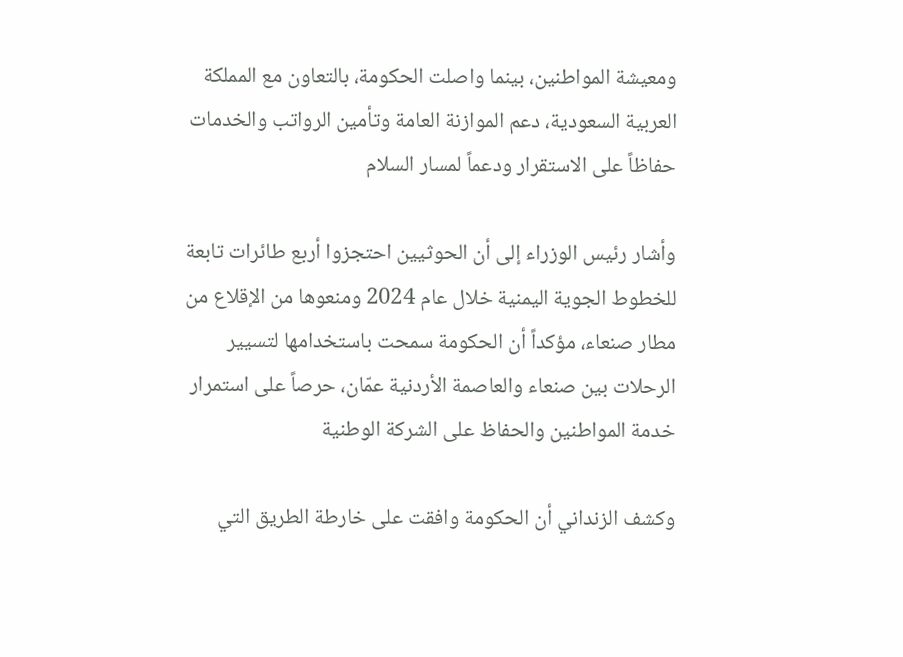ومعيشة المواطنين، بينما واصلت الحكومة، بالتعاون مع المملكة العربية السعودية، دعم الموازنة العامة وتأمين الرواتب والخدمات حفاظاً على الاستقرار ودعماً لمسار السلام

وأشار رئيس الوزراء إلى أن الحوثيين احتجزوا أربع طائرات تابعة للخطوط الجوية اليمنية خلال عام 2024 ومنعوها من الإقلاع من مطار صنعاء، مؤكداً أن الحكومة سمحت باستخدامها لتسيير الرحلات بين صنعاء والعاصمة الأردنية عمّان، حرصاً على استمرار خدمة المواطنين والحفاظ على الشركة الوطنية

وكشف الزنداني أن الحكومة وافقت على خارطة الطريق التي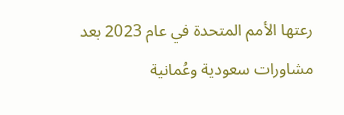رعتها الأمم المتحدة في عام 2023 بعد مشاورات سعودية وعُمانية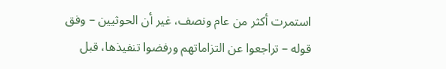استمرت أكثر من عام ونصف، غير أن الحوثيين – وفق قوله – تراجعوا عن التزاماتهم ورفضوا تنفيذها، قبل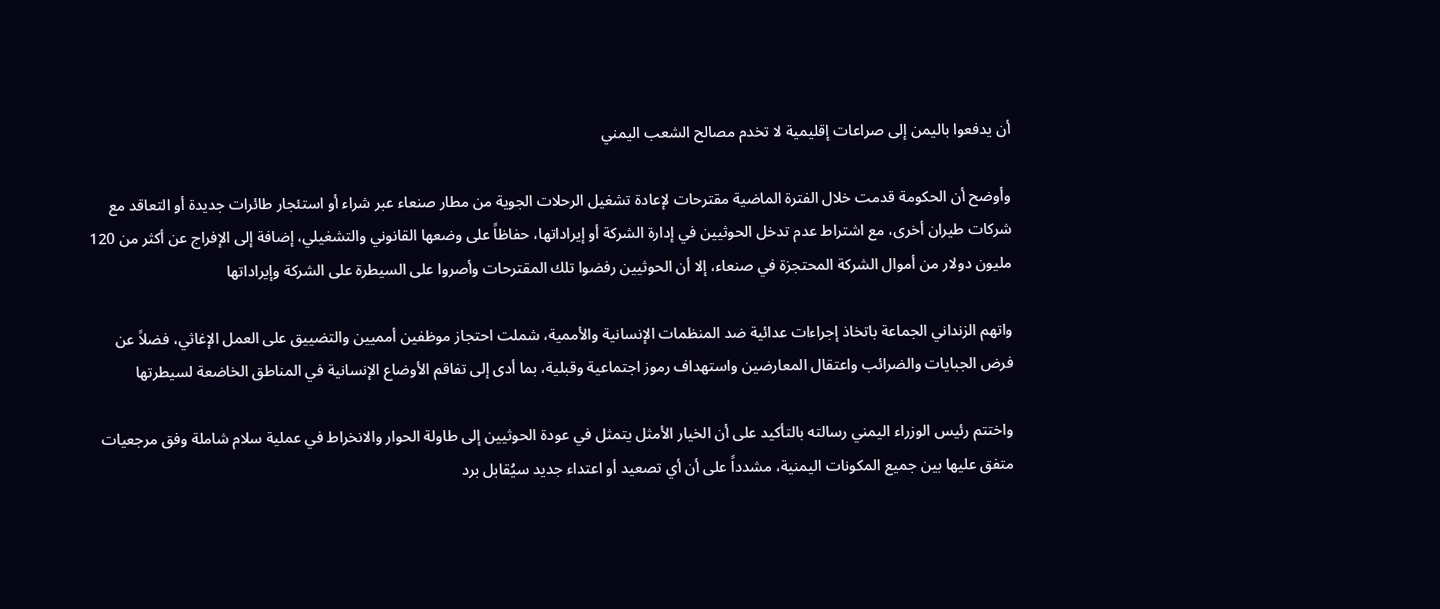أن يدفعوا باليمن إلى صراعات إقليمية لا تخدم مصالح الشعب اليمني

وأوضح أن الحكومة قدمت خلال الفترة الماضية مقترحات لإعادة تشغيل الرحلات الجوية من مطار صنعاء عبر شراء أو استئجار طائرات جديدة أو التعاقد مع شركات طيران أخرى، مع اشتراط عدم تدخل الحوثيين في إدارة الشركة أو إيراداتها، حفاظاً على وضعها القانوني والتشغيلي، إضافة إلى الإفراج عن أكثر من 120 مليون دولار من أموال الشركة المحتجزة في صنعاء، إلا أن الحوثيين رفضوا تلك المقترحات وأصروا على السيطرة على الشركة وإيراداتها

واتهم الزنداني الجماعة باتخاذ إجراءات عدائية ضد المنظمات الإنسانية والأممية، شملت احتجاز موظفين أمميين والتضييق على العمل الإغاثي، فضلاً عن فرض الجبايات والضرائب واعتقال المعارضين واستهداف رموز اجتماعية وقبلية، بما أدى إلى تفاقم الأوضاع الإنسانية في المناطق الخاضعة لسيطرتها

واختتم رئيس الوزراء اليمني رسالته بالتأكيد على أن الخيار الأمثل يتمثل في عودة الحوثيين إلى طاولة الحوار والانخراط في عملية سلام شاملة وفق مرجعيات متفق عليها بين جميع المكونات اليمنية، مشدداً على أن أي تصعيد أو اعتداء جديد سيُقابل برد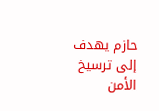حازم يهدف إلى ترسيخ الأمن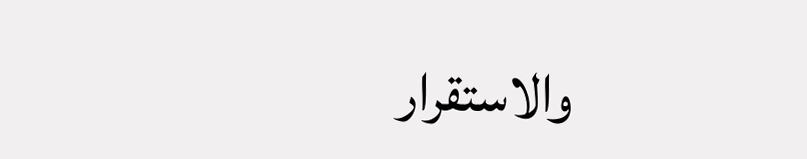والاستقرار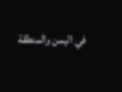في اليمن والمنطقة